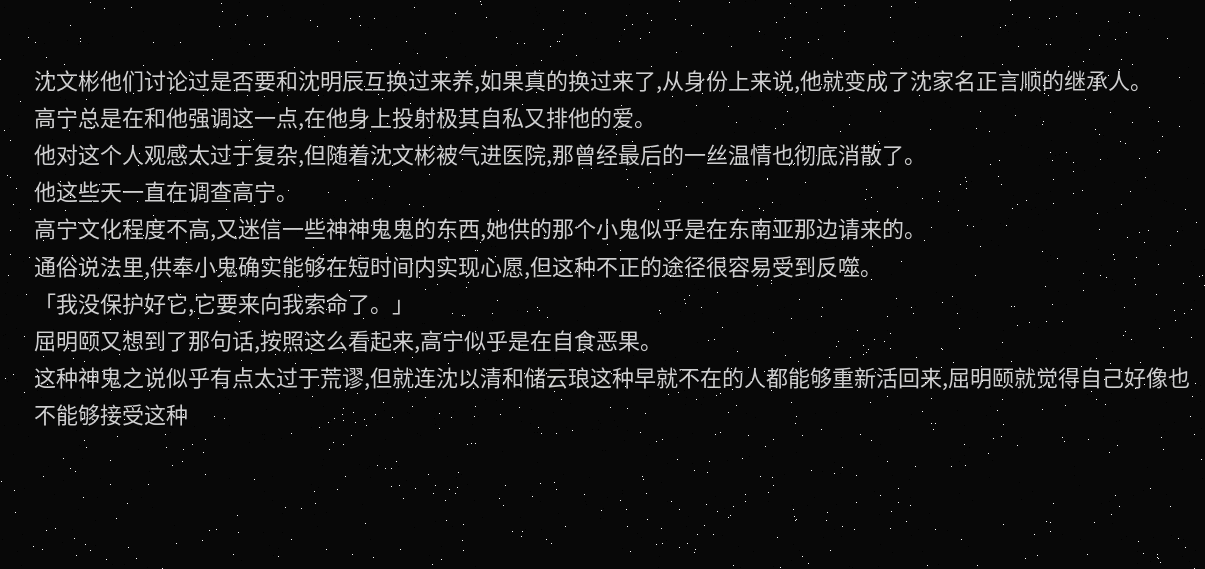沈文彬他们讨论过是否要和沈明辰互换过来养,如果真的换过来了,从身份上来说,他就变成了沈家名正言顺的继承人。
高宁总是在和他强调这一点,在他身上投射极其自私又排他的爱。
他对这个人观感太过于复杂,但随着沈文彬被气进医院,那曾经最后的一丝温情也彻底消散了。
他这些天一直在调查高宁。
高宁文化程度不高,又迷信一些神神鬼鬼的东西,她供的那个小鬼似乎是在东南亚那边请来的。
通俗说法里,供奉小鬼确实能够在短时间内实现心愿,但这种不正的途径很容易受到反噬。
「我没保护好它,它要来向我索命了。」
屈明颐又想到了那句话,按照这么看起来,高宁似乎是在自食恶果。
这种神鬼之说似乎有点太过于荒谬,但就连沈以清和储云琅这种早就不在的人都能够重新活回来,屈明颐就觉得自己好像也不能够接受这种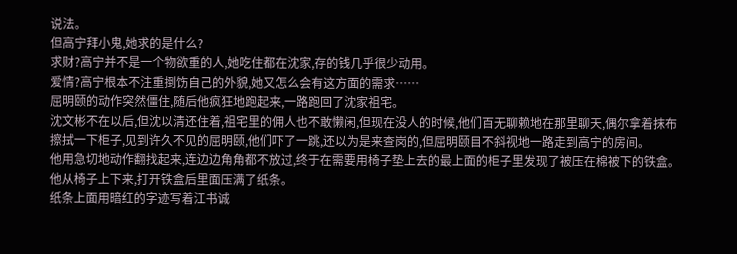说法。
但高宁拜小鬼,她求的是什么?
求财?高宁并不是一个物欲重的人,她吃住都在沈家,存的钱几乎很少动用。
爱情?高宁根本不注重捯饬自己的外貌,她又怎么会有这方面的需求……
屈明颐的动作突然僵住,随后他疯狂地跑起来,一路跑回了沈家祖宅。
沈文彬不在以后,但沈以清还住着,祖宅里的佣人也不敢懒闲,但现在没人的时候,他们百无聊赖地在那里聊天,偶尔拿着抹布擦拭一下柜子,见到许久不见的屈明颐,他们吓了一跳,还以为是来查岗的,但屈明颐目不斜视地一路走到高宁的房间。
他用急切地动作翻找起来,连边边角角都不放过,终于在需要用椅子垫上去的最上面的柜子里发现了被压在棉被下的铁盒。
他从椅子上下来,打开铁盒后里面压满了纸条。
纸条上面用暗红的字迹写着江书诚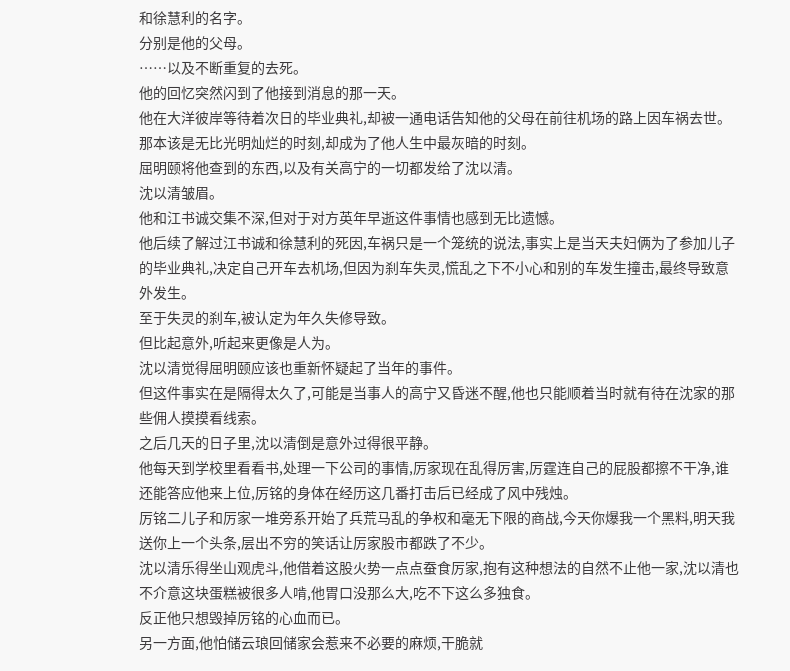和徐慧利的名字。
分别是他的父母。
……以及不断重复的去死。
他的回忆突然闪到了他接到消息的那一天。
他在大洋彼岸等待着次日的毕业典礼,却被一通电话告知他的父母在前往机场的路上因车祸去世。
那本该是无比光明灿烂的时刻,却成为了他人生中最灰暗的时刻。
屈明颐将他查到的东西,以及有关高宁的一切都发给了沈以清。
沈以清皱眉。
他和江书诚交集不深,但对于对方英年早逝这件事情也感到无比遗憾。
他后续了解过江书诚和徐慧利的死因,车祸只是一个笼统的说法,事实上是当天夫妇俩为了参加儿子的毕业典礼,决定自己开车去机场,但因为刹车失灵,慌乱之下不小心和别的车发生撞击,最终导致意外发生。
至于失灵的刹车,被认定为年久失修导致。
但比起意外,听起来更像是人为。
沈以清觉得屈明颐应该也重新怀疑起了当年的事件。
但这件事实在是隔得太久了,可能是当事人的高宁又昏迷不醒,他也只能顺着当时就有待在沈家的那些佣人摸摸看线索。
之后几天的日子里,沈以清倒是意外过得很平静。
他每天到学校里看看书,处理一下公司的事情,厉家现在乱得厉害,厉霆连自己的屁股都擦不干净,谁还能答应他来上位,厉铭的身体在经历这几番打击后已经成了风中残烛。
厉铭二儿子和厉家一堆旁系开始了兵荒马乱的争权和毫无下限的商战,今天你爆我一个黑料,明天我送你上一个头条,层出不穷的笑话让厉家股市都跌了不少。
沈以清乐得坐山观虎斗,他借着这股火势一点点蚕食厉家,抱有这种想法的自然不止他一家,沈以清也不介意这块蛋糕被很多人啃,他胃口没那么大,吃不下这么多独食。
反正他只想毁掉厉铭的心血而已。
另一方面,他怕储云琅回储家会惹来不必要的麻烦,干脆就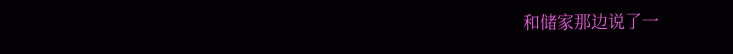和储家那边说了一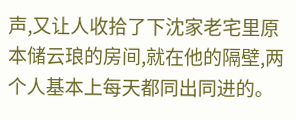声,又让人收拾了下沈家老宅里原本储云琅的房间,就在他的隔壁,两个人基本上每天都同出同进的。